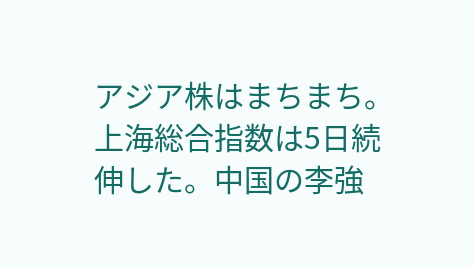アジア株はまちまち。上海総合指数は5日続伸した。中国の李強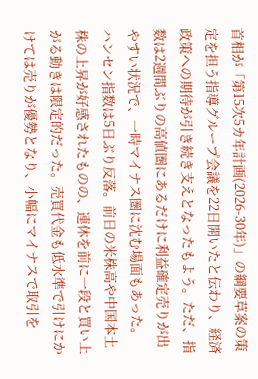首相が「第15次5カ年計画(2026-30年)」の綱要草案の策定を担う指導グループ会議を22日開いたと伝わり、経済政策への期待が引き続き支えとなったもよう。ただ、指数は2週間ぶりの高値圏にあるだけに利益確定売りが出やすい状況で、一時マイナス圏に沈む場面もあった。
ハンセン指数は5日ぶり反落。前日の米株高や中国本土株の上昇が好感されたものの、連休を前に一段と買い上がる動きは限定的だった。売買代金も低水準で引けにかけては売りが優勢となり、小幅にマイナスで取引を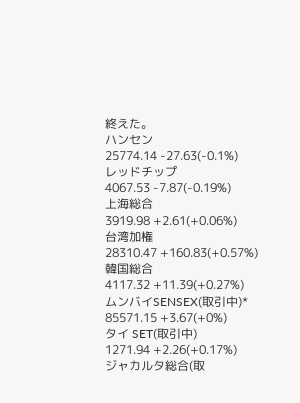終えた。
ハンセン
25774.14 -27.63(-0.1%)
レッドチップ
4067.53 -7.87(-0.19%)
上海総合
3919.98 +2.61(+0.06%)
台湾加権
28310.47 +160.83(+0.57%)
韓国総合
4117.32 +11.39(+0.27%)
ムンバイSENSEX(取引中)*
85571.15 +3.67(+0%)
タイ SET(取引中)
1271.94 +2.26(+0.17%)
ジャカルタ総合(取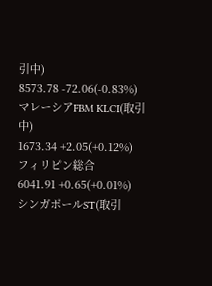引中)
8573.78 -72.06(-0.83%)
マレーシアFBM KLCI(取引中)
1673.34 +2.05(+0.12%)
フィリピン総合
6041.91 +0.65(+0.01%)
シンガポールST(取引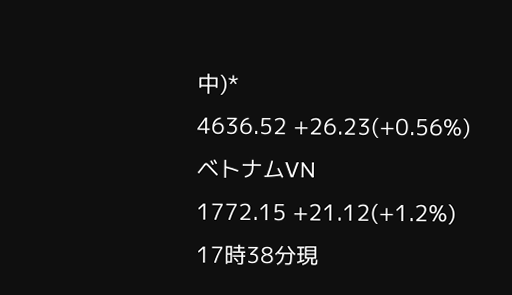中)*
4636.52 +26.23(+0.56%)
ベトナムVN
1772.15 +21.12(+1.2%)
17時38分現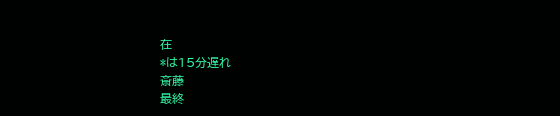在
*は15分遅れ
斎藤
最終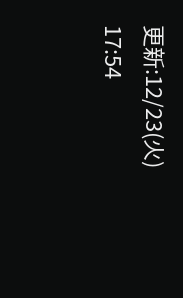更新:12/23(火) 17:54